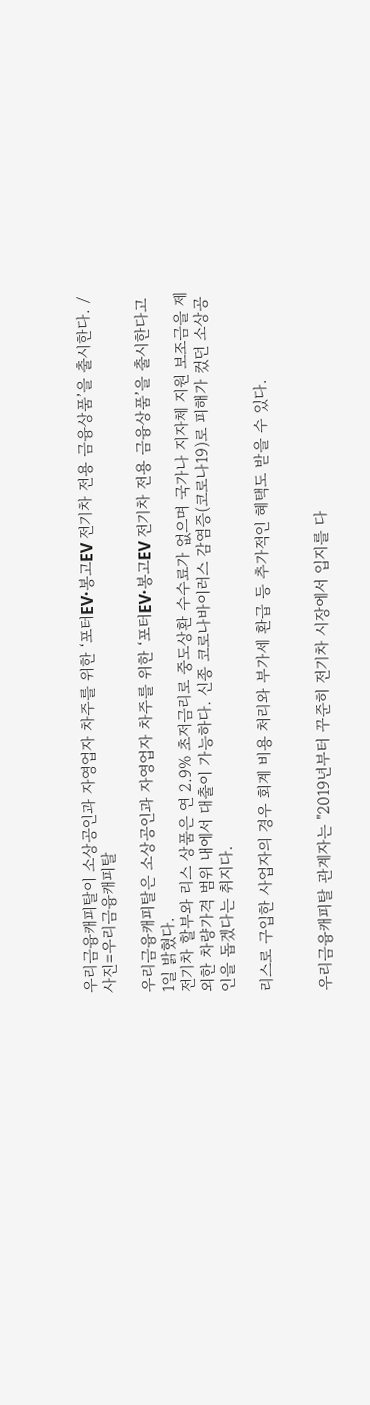우리금융캐피탈이 소상공인과 자영업자 차주를 위한 ‘포터EV·봉고EV 전기차 전용 금융상품’을 출시한다. /사진=우리금융캐피탈

우리금융캐피탈은 소상공인과 자영업자 차주를 위한 ‘포터EV·봉고EV 전기차 전용 금융상품’을 출시한다고 1일 밝혔다.
전기차 할부와 리스 상품은 연 2.9% 초저금리로 중도상환 수수료가 없으며 국가나 지자체 지원 보조금을 제외한 차량가격 범위 내에서 대출이 가능하다. 신종 코로나바이러스 감염증(코로나19)로 피해가 컸던 소상공인을 돕겠다는 취지다.

리스로 구입한 사업자의 경우 회계 비용 처리와 부가세 환급 등 추가적인 혜택도 받을 수 있다.


우리금융캐피탈 관계자는 "2019년부터 꾸준히 전기차 시장에서 입지를 다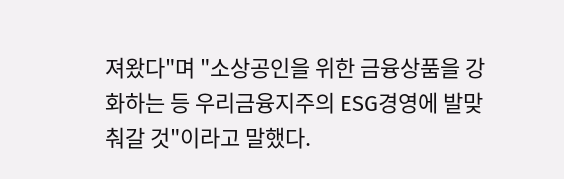져왔다"며 "소상공인을 위한 금융상품을 강화하는 등 우리금융지주의 ESG경영에 발맞춰갈 것"이라고 말했다.